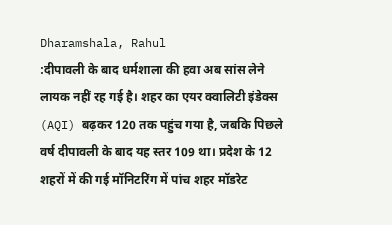Dharamshala, Rahul
:दीपावली के बाद धर्मशाला की हवा अब सांस लेने लायक नहीं रह गई है। शहर का एयर क्वालिटी इंडेक्स (AQI) बढ़कर 120 तक पहुंच गया है, जबकि पिछले वर्ष दीपावली के बाद यह स्तर 109 था। प्रदेश के 12 शहरों में की गई मॉनिटरिंग में पांच शहर मॉडरेट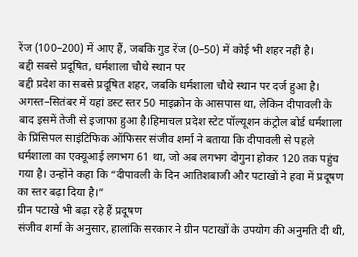रेंज (100–200) में आए हैं, जबकि गुड रेंज (0–50) में कोई भी शहर नहीं है।
बद्दी सबसे प्रदूषित, धर्मशाला चौथे स्थान पर
बद्दी प्रदेश का सबसे प्रदूषित शहर, जबकि धर्मशाला चौथे स्थान पर दर्ज हुआ है। अगस्त–सितंबर में यहां डस्ट स्तर 50 माइक्रोन के आसपास था, लेकिन दीपावली के बाद इसमें तेजी से इजाफा हुआ है।हिमाचल प्रदेश स्टेट पॉल्यूशन कंट्रोल बोर्ड धर्मशाला के प्रिंसिपल साइंटिफिक ऑफिसर संजीव शर्मा ने बताया कि दीपावली से पहले धर्मशाला का एक्यूआई लगभग 61 था, जो अब लगभग दोगुना होकर 120 तक पहुंच गया है। उन्होंने कहा कि “दीपावली के दिन आतिशबाजी और पटाखों ने हवा में प्रदूषण का स्तर बढ़ा दिया है।”
ग्रीन पटाखे भी बढ़ा रहे हैं प्रदूषण
संजीव शर्मा के अनुसार, हालांकि सरकार ने ग्रीन पटाखों के उपयोग की अनुमति दी थी,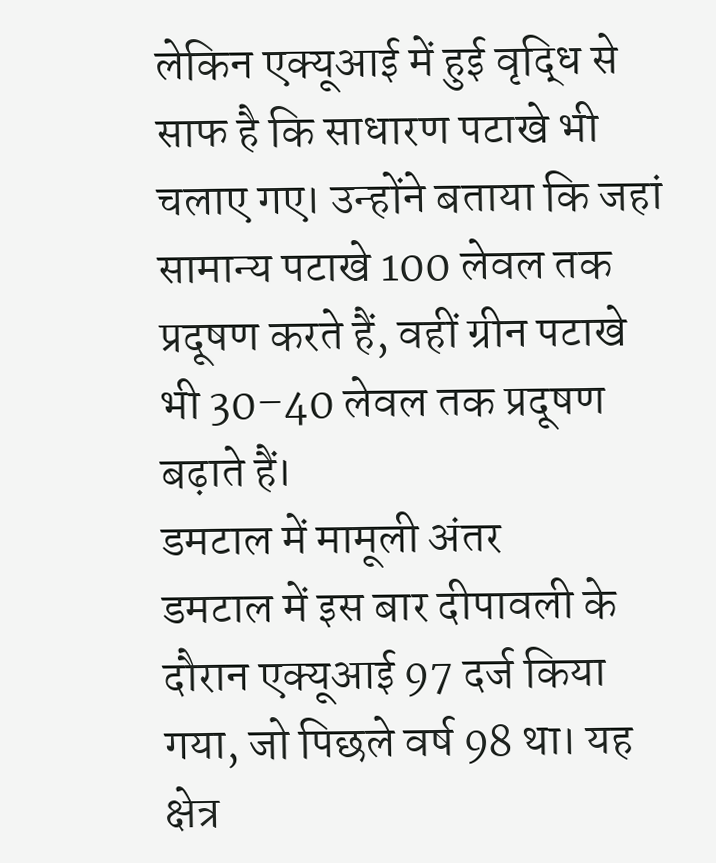लेकिन एक्यूआई में हुई वृद्धि से साफ है कि साधारण पटाखे भी चलाए गए। उन्होंने बताया कि जहां सामान्य पटाखे 100 लेवल तक प्रदूषण करते हैं, वहीं ग्रीन पटाखे भी 30–40 लेवल तक प्रदूषण बढ़ाते हैं।
डमटाल में मामूली अंतर
डमटाल में इस बार दीपावली के दौरान एक्यूआई 97 दर्ज किया गया, जो पिछले वर्ष 98 था। यह क्षेत्र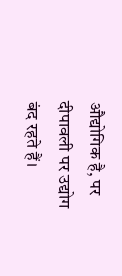औद्योगिक है, पर दीपावली पर उद्योग बंद रहते हैं।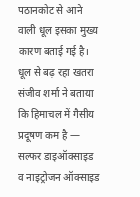पठानकोट से आने वाली धूल इसका मुख्य कारण बताई गई है।
धूल से बढ़ रहा खतरा
संजीव शर्मा ने बताया कि हिमाचल में गैसीय प्रदूषण कम है — सल्फर डाइऑक्साइड व नाइट्रोजन ऑक्साइड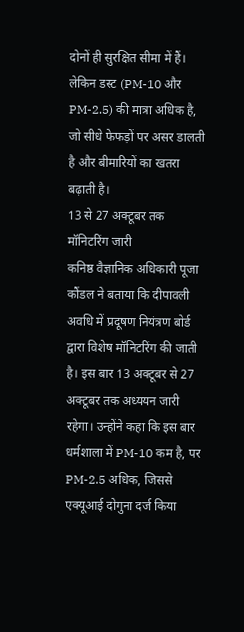दोनों ही सुरक्षित सीमा में हैं। लेकिन डस्ट (PM-10 और PM-2.5) की मात्रा अधिक है, जो सीधे फेफड़ों पर असर डालती है और बीमारियों का खतरा बढ़ाती है।
13 से 27 अक्टूबर तक मॉनिटरिंग जारी
कनिष्ठ वैज्ञानिक अधिकारी पूजा कौंडल ने बताया कि दीपावली अवधि में प्रदूषण नियंत्रण बोर्ड द्वारा विशेष मॉनिटरिंग की जाती है। इस बार 13 अक्टूबर से 27 अक्टूबर तक अध्ययन जारी रहेगा। उन्होंने कहा कि इस बार धर्मशाला में PM-10 कम है, पर PM-2.5 अधिक, जिससे एक्यूआई दोगुना दर्ज किया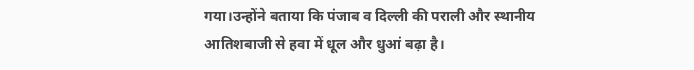गया।उन्होंने बताया कि पंजाब व दिल्ली की पराली और स्थानीय आतिशबाजी से हवा में धूल और धुआं बढ़ा है।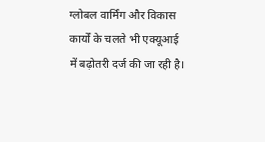ग्लोबल वार्मिंग और विकास कार्यों के चलते भी एक्यूआई में बढ़ोतरी दर्ज की जा रही है।